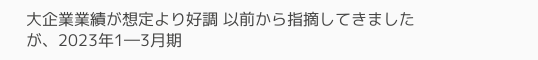大企業業績が想定より好調 以前から指摘してきましたが、2023年1―3月期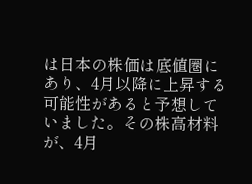は日本の株価は底値圏にあり、4月以降に上昇する可能性があると予想していました。その株高材料が、4月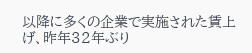以降に多くの企業で実施された賃上げ、昨年32年ぶり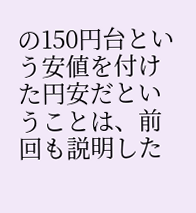の150円台という安値を付けた円安だということは、前回も説明した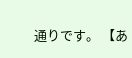通りです。 【あ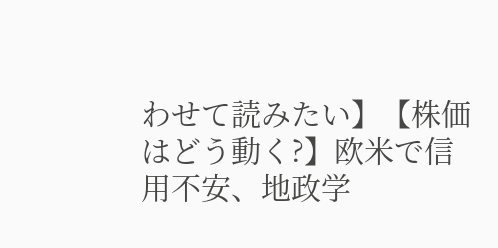わせて読みたい】【株価はどう動く?】欧米で信用不安、地政学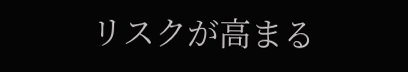リスクが高まる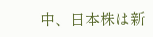中、日本株は新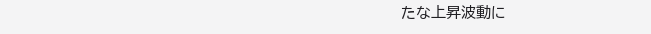たな上昇波動に